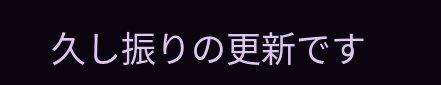久し振りの更新です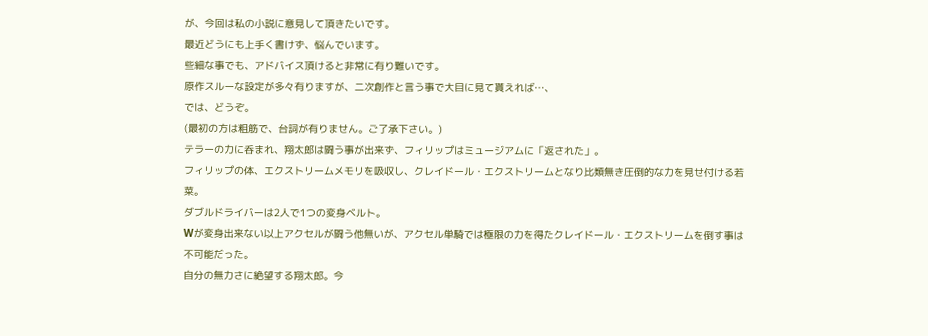が、今回は私の小説に意見して頂きたいです。
最近どうにも上手く書けず、悩んでいます。
些細な事でも、アドバイス頂けると非常に有り難いです。
原作スルーな設定が多々有りますが、二次創作と言う事で大目に見て貰えれば…、
では、どうぞ。
(最初の方は粗筋で、台詞が有りません。ご了承下さい。)
テラーの力に呑まれ、翔太郎は闘う事が出来ず、フィリップはミュージアムに「返された」。
フィリップの体、エクストリームメモリを吸収し、クレイドール・エクストリームとなり比類無き圧倒的な力を見せ付ける若菜。
ダブルドライバーは2人で1つの変身ベルト。
Wが変身出来ない以上アクセルが闘う他無いが、アクセル単騎では極限の力を得たクレイドール・エクストリームを倒す事は不可能だった。
自分の無力さに絶望する翔太郎。今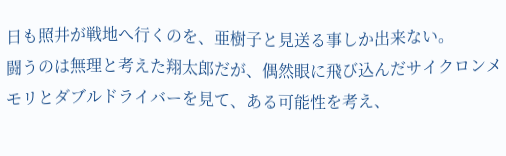日も照井が戦地へ行くのを、亜樹子と見送る事しか出来ない。
闘うのは無理と考えた翔太郎だが、偶然眼に飛び込んだサイクロンメモリとダブルドライバーを見て、ある可能性を考え、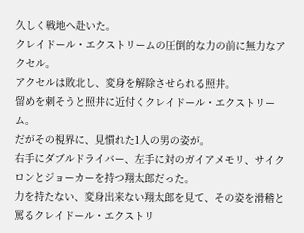久しく戦地へ赴いた。
クレイドール・エクストリームの圧倒的な力の前に無力なアクセル。
アクセルは敗北し、変身を解除させられる照井。
留めを刺そうと照井に近付くクレイドール・エクストリーム。
だがその視界に、見慣れた1人の男の姿が。
右手にダブルドライバー、左手に対のガイアメモリ、サイクロンとジョーカーを持つ翔太郎だった。
力を持たない、変身出来ない翔太郎を見て、その姿を滑稽と罵るクレイドール・エクストリ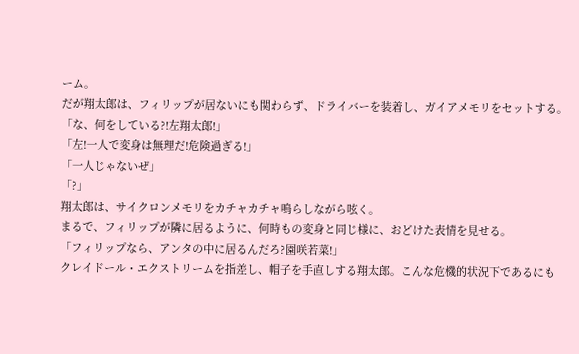ーム。
だが翔太郎は、フィリップが居ないにも関わらず、ドライバーを装着し、ガイアメモリをセットする。
「な、何をしている?!左翔太郎!」
「左!一人で変身は無理だ!危険過ぎる!」
「一人じゃないぜ」
「?」
翔太郎は、サイクロンメモリをカチャカチャ鳴らしながら呟く。
まるで、フィリップが隣に居るように、何時もの変身と同じ様に、おどけた表情を見せる。
「フィリップなら、アンタの中に居るんだろ?園咲若菜!」
クレイドール・エクストリームを指差し、帽子を手直しする翔太郎。こんな危機的状況下であるにも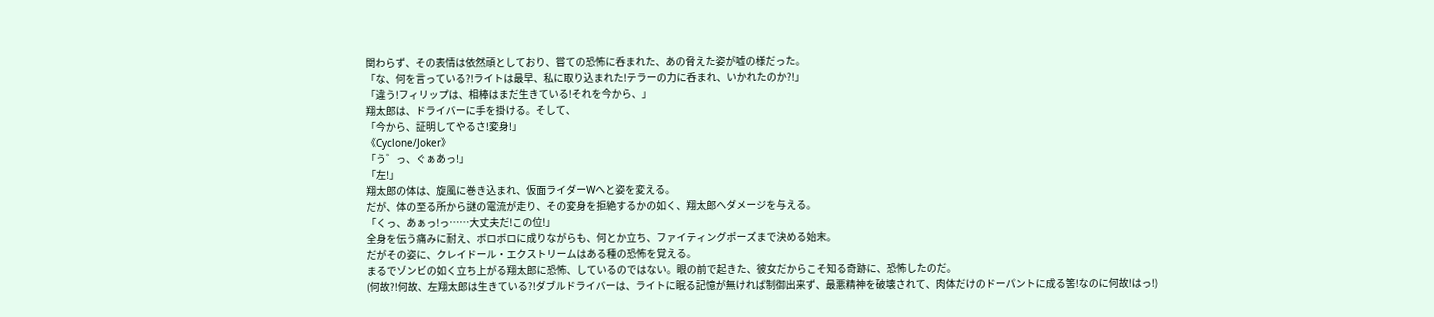関わらず、その表情は依然頑としており、嘗ての恐怖に呑まれた、あの脅えた姿が嘘の様だった。
「な、何を言っている?!ライトは最早、私に取り込まれた!テラーの力に呑まれ、いかれたのか?!」
「違う!フィリップは、相棒はまだ生きている!それを今から、」
翔太郎は、ドライバーに手を掛ける。そして、
「今から、証明してやるさ!変身!」
《Cyclone/Joker》
「う゛っ、ぐぁあっ!」
「左!」
翔太郎の体は、旋風に巻き込まれ、仮面ライダーWへと姿を変える。
だが、体の至る所から謎の電流が走り、その変身を拒絶するかの如く、翔太郎へダメージを与える。
「くっ、あぁっ!っ……大丈夫だ!この位!」
全身を伝う痛みに耐え、ボロボロに成りながらも、何とか立ち、ファイティングポーズまで決める始末。
だがその姿に、クレイドール・エクストリームはある種の恐怖を覚える。
まるでゾンビの如く立ち上がる翔太郎に恐怖、しているのではない。眼の前で起きた、彼女だからこそ知る奇跡に、恐怖したのだ。
(何故?!何故、左翔太郎は生きている?!ダブルドライバーは、ライトに眠る記憶が無ければ制御出来ず、最悪精神を破壊されて、肉体だけのドーパントに成る筈!なのに何故!はっ!)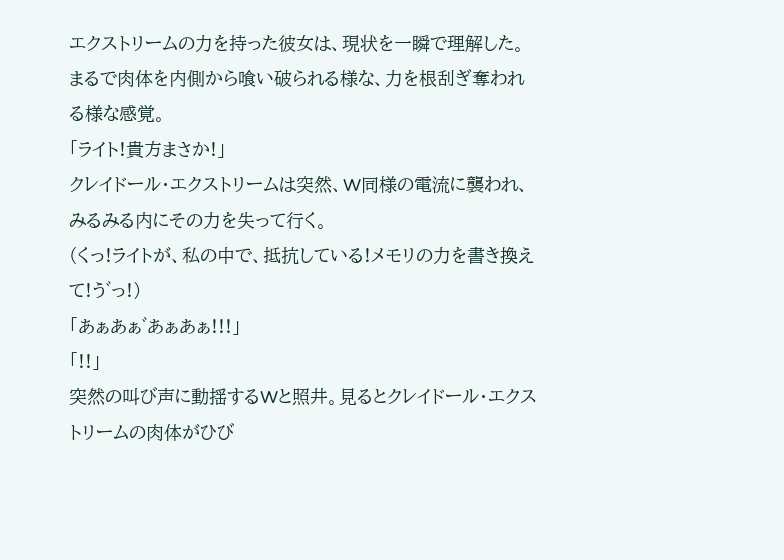エクストリームの力を持った彼女は、現状を一瞬で理解した。まるで肉体を内側から喰い破られる様な、力を根刮ぎ奪われる様な感覚。
「ライト!貴方まさか!」
クレイドール・エクストリームは突然、W同様の電流に襲われ、みるみる内にその力を失って行く。
(くっ!ライトが、私の中で、抵抗している!メモリの力を書き換えて!う゛っ!)
「あぁあぁ゛あぁあぁ!!!」
「!!」
突然の叫び声に動揺するWと照井。見るとクレイドール・エクストリームの肉体がひび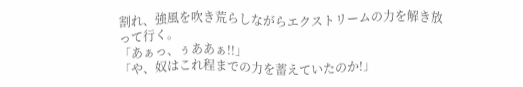割れ、強風を吹き荒らしながらエクストリームの力を解き放って行く。
「あぁっ、ぅああぁ!!」
「や、奴はこれ程までの力を蓄えていたのか!」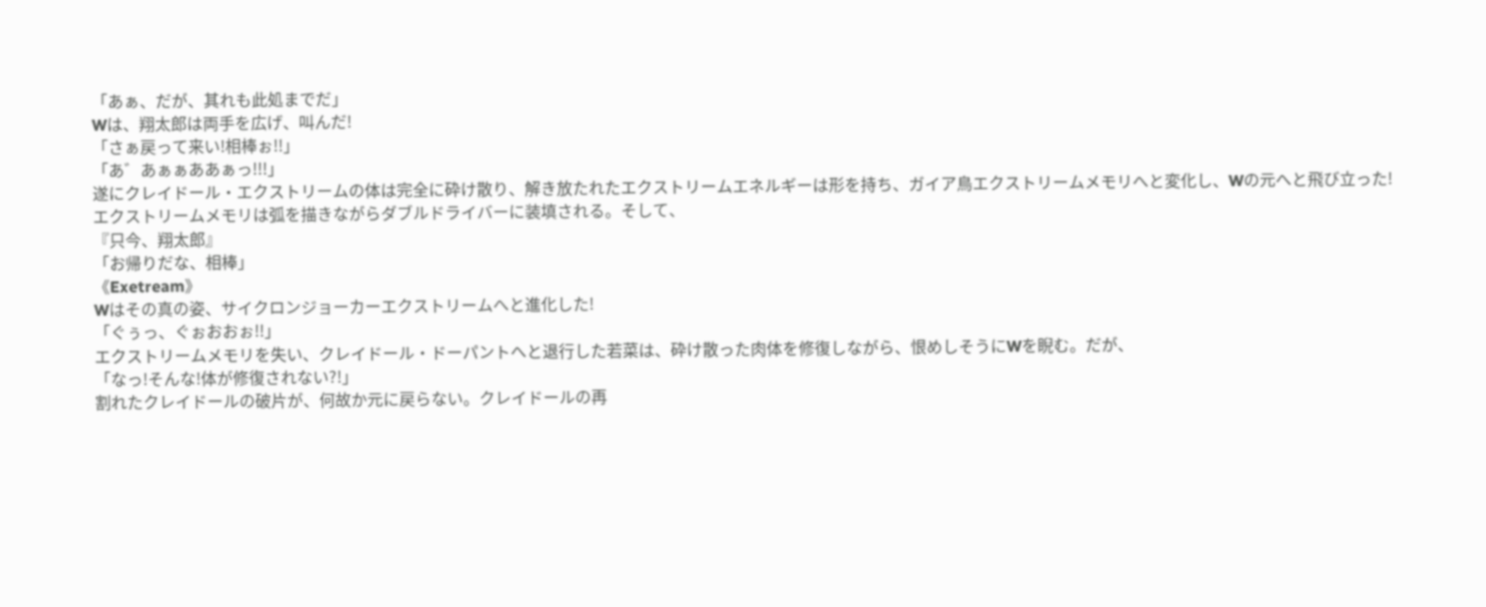「あぁ、だが、其れも此処までだ」
Wは、翔太郎は両手を広げ、叫んだ!
「さぁ戻って来い!相棒ぉ!!」
「あ゛あぁぁああぁっ!!!」
遂にクレイドール・エクストリームの体は完全に砕け散り、解き放たれたエクストリームエネルギーは形を持ち、ガイア鳥エクストリームメモリへと変化し、Wの元へと飛び立った!
エクストリームメモリは弧を描きながらダブルドライバーに装填される。そして、
『只今、翔太郎』
「お帰りだな、相棒」
《Exetream》
Wはその真の姿、サイクロンジョーカーエクストリームへと進化した!
「ぐぅっ、ぐぉおおぉ!!」
エクストリームメモリを失い、クレイドール・ドーパントへと退行した若菜は、砕け散った肉体を修復しながら、恨めしそうにWを睨む。だが、
「なっ!そんな!体が修復されない?!」
割れたクレイドールの破片が、何故か元に戻らない。クレイドールの再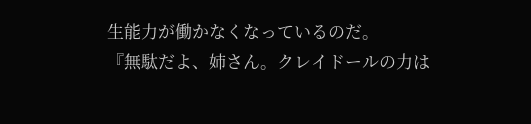生能力が働かなくなっているのだ。
『無駄だよ、姉さん。クレイドールの力は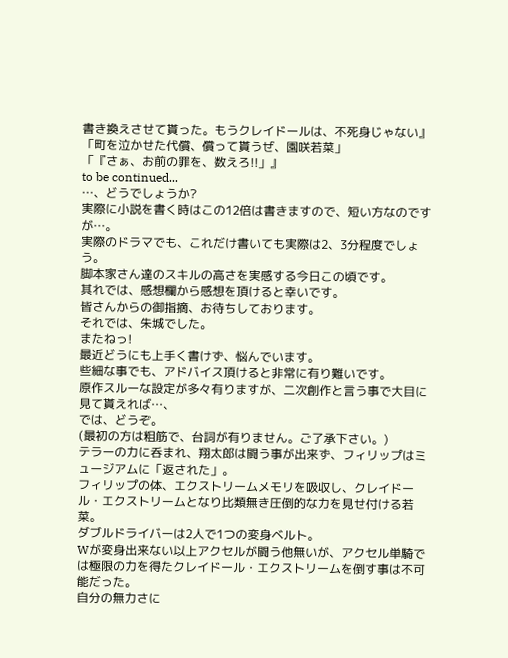書き換えさせて貰った。もうクレイドールは、不死身じゃない』
「町を泣かせた代償、償って貰うぜ、園咲若菜」
「『さぁ、お前の罪を、数えろ!!」』
to be continued...
…、どうでしょうか?
実際に小説を書く時はこの12倍は書きますので、短い方なのですが…。
実際のドラマでも、これだけ書いても実際は2、3分程度でしょう。
脚本家さん達のスキルの高さを実感する今日この頃です。
其れでは、感想欄から感想を頂けると幸いです。
皆さんからの御指摘、お待ちしております。
それでは、朱城でした。
またねっ!
最近どうにも上手く書けず、悩んでいます。
些細な事でも、アドバイス頂けると非常に有り難いです。
原作スルーな設定が多々有りますが、二次創作と言う事で大目に見て貰えれば…、
では、どうぞ。
(最初の方は粗筋で、台詞が有りません。ご了承下さい。)
テラーの力に呑まれ、翔太郎は闘う事が出来ず、フィリップはミュージアムに「返された」。
フィリップの体、エクストリームメモリを吸収し、クレイドール・エクストリームとなり比類無き圧倒的な力を見せ付ける若菜。
ダブルドライバーは2人で1つの変身ベルト。
Wが変身出来ない以上アクセルが闘う他無いが、アクセル単騎では極限の力を得たクレイドール・エクストリームを倒す事は不可能だった。
自分の無力さに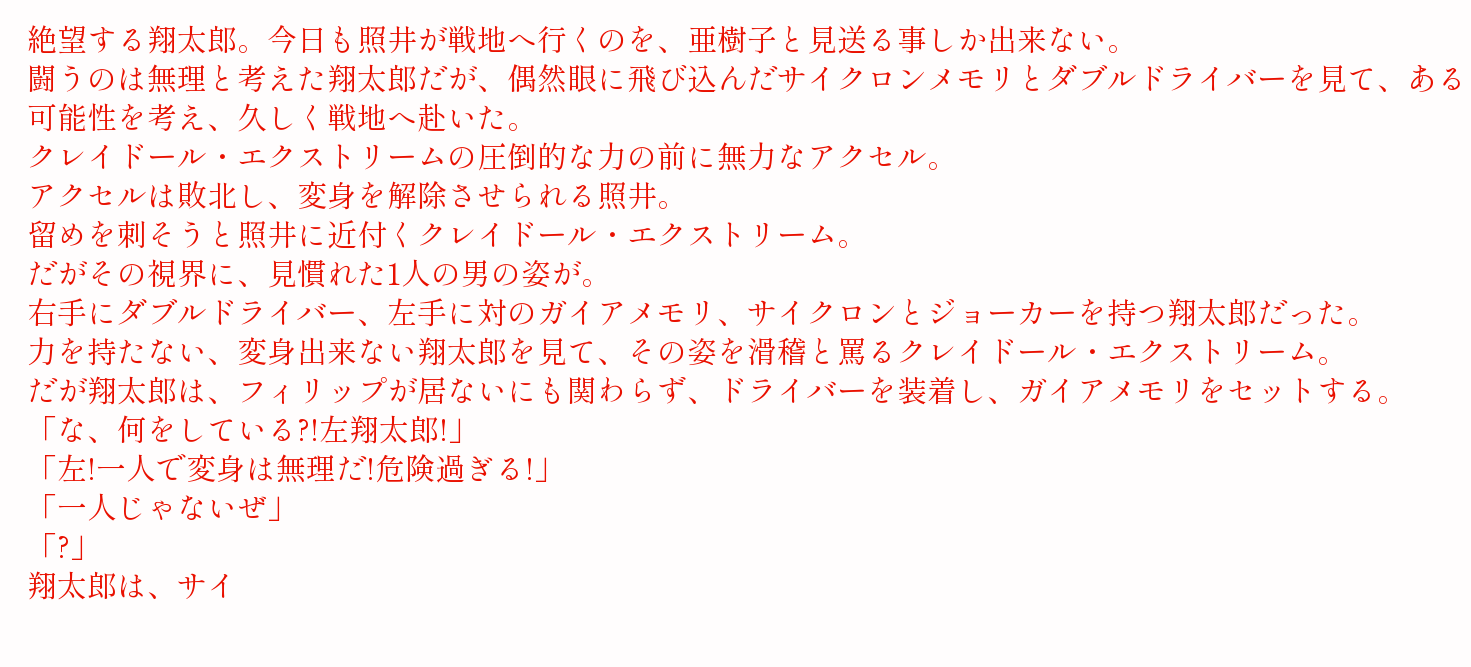絶望する翔太郎。今日も照井が戦地へ行くのを、亜樹子と見送る事しか出来ない。
闘うのは無理と考えた翔太郎だが、偶然眼に飛び込んだサイクロンメモリとダブルドライバーを見て、ある可能性を考え、久しく戦地へ赴いた。
クレイドール・エクストリームの圧倒的な力の前に無力なアクセル。
アクセルは敗北し、変身を解除させられる照井。
留めを刺そうと照井に近付くクレイドール・エクストリーム。
だがその視界に、見慣れた1人の男の姿が。
右手にダブルドライバー、左手に対のガイアメモリ、サイクロンとジョーカーを持つ翔太郎だった。
力を持たない、変身出来ない翔太郎を見て、その姿を滑稽と罵るクレイドール・エクストリーム。
だが翔太郎は、フィリップが居ないにも関わらず、ドライバーを装着し、ガイアメモリをセットする。
「な、何をしている?!左翔太郎!」
「左!一人で変身は無理だ!危険過ぎる!」
「一人じゃないぜ」
「?」
翔太郎は、サイ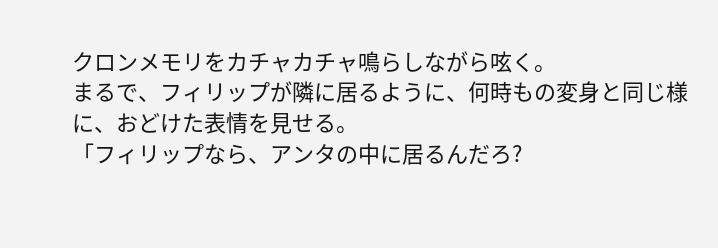クロンメモリをカチャカチャ鳴らしながら呟く。
まるで、フィリップが隣に居るように、何時もの変身と同じ様に、おどけた表情を見せる。
「フィリップなら、アンタの中に居るんだろ?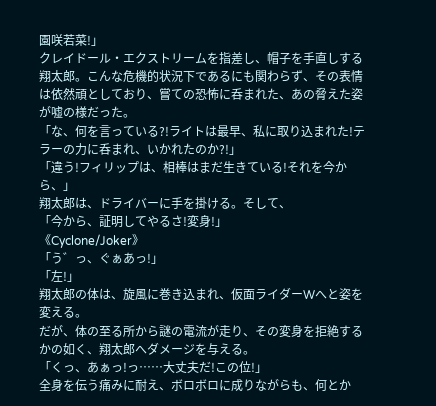園咲若菜!」
クレイドール・エクストリームを指差し、帽子を手直しする翔太郎。こんな危機的状況下であるにも関わらず、その表情は依然頑としており、嘗ての恐怖に呑まれた、あの脅えた姿が嘘の様だった。
「な、何を言っている?!ライトは最早、私に取り込まれた!テラーの力に呑まれ、いかれたのか?!」
「違う!フィリップは、相棒はまだ生きている!それを今から、」
翔太郎は、ドライバーに手を掛ける。そして、
「今から、証明してやるさ!変身!」
《Cyclone/Joker》
「う゛っ、ぐぁあっ!」
「左!」
翔太郎の体は、旋風に巻き込まれ、仮面ライダーWへと姿を変える。
だが、体の至る所から謎の電流が走り、その変身を拒絶するかの如く、翔太郎へダメージを与える。
「くっ、あぁっ!っ……大丈夫だ!この位!」
全身を伝う痛みに耐え、ボロボロに成りながらも、何とか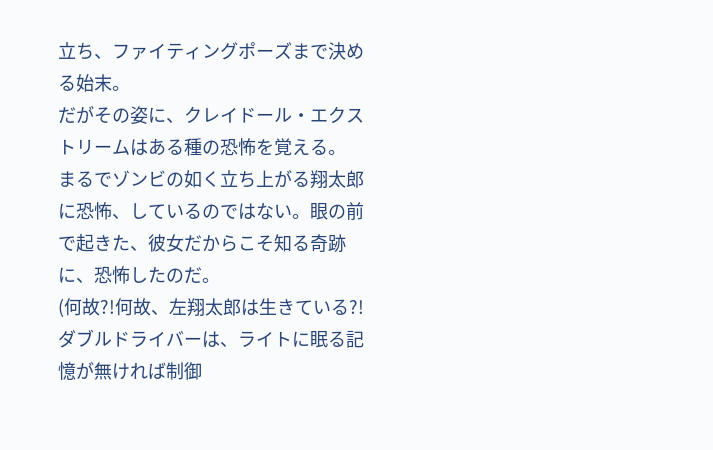立ち、ファイティングポーズまで決める始末。
だがその姿に、クレイドール・エクストリームはある種の恐怖を覚える。
まるでゾンビの如く立ち上がる翔太郎に恐怖、しているのではない。眼の前で起きた、彼女だからこそ知る奇跡に、恐怖したのだ。
(何故?!何故、左翔太郎は生きている?!ダブルドライバーは、ライトに眠る記憶が無ければ制御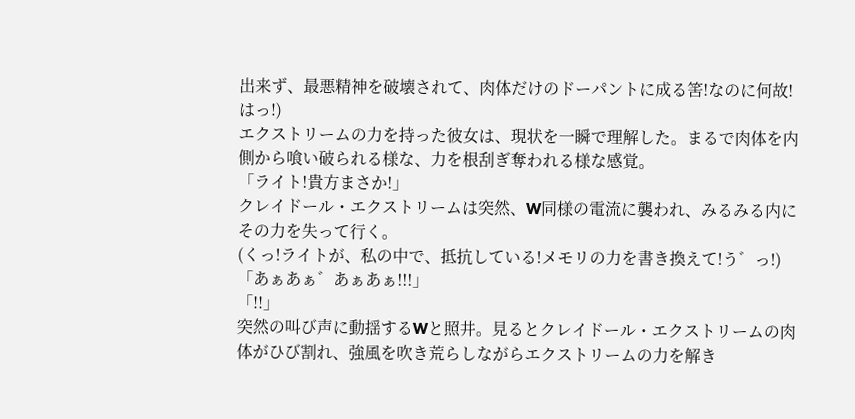出来ず、最悪精神を破壊されて、肉体だけのドーパントに成る筈!なのに何故!はっ!)
エクストリームの力を持った彼女は、現状を一瞬で理解した。まるで肉体を内側から喰い破られる様な、力を根刮ぎ奪われる様な感覚。
「ライト!貴方まさか!」
クレイドール・エクストリームは突然、W同様の電流に襲われ、みるみる内にその力を失って行く。
(くっ!ライトが、私の中で、抵抗している!メモリの力を書き換えて!う゛っ!)
「あぁあぁ゛あぁあぁ!!!」
「!!」
突然の叫び声に動揺するWと照井。見るとクレイドール・エクストリームの肉体がひび割れ、強風を吹き荒らしながらエクストリームの力を解き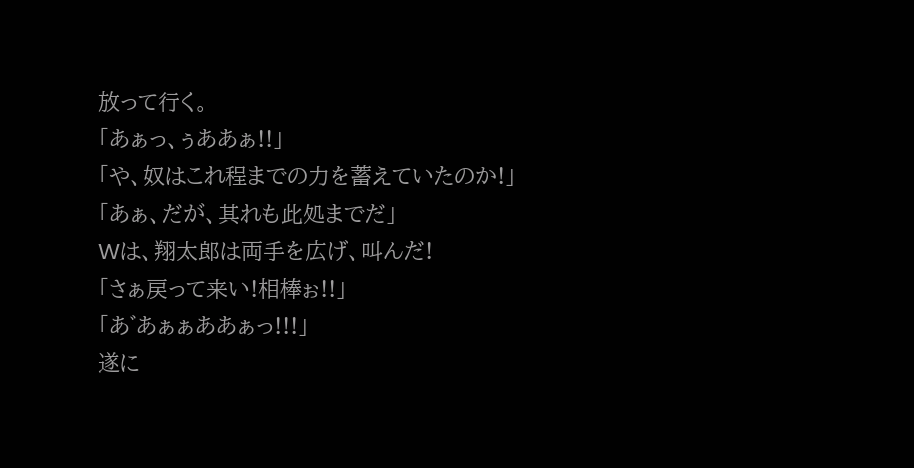放って行く。
「あぁっ、ぅああぁ!!」
「や、奴はこれ程までの力を蓄えていたのか!」
「あぁ、だが、其れも此処までだ」
Wは、翔太郎は両手を広げ、叫んだ!
「さぁ戻って来い!相棒ぉ!!」
「あ゛あぁぁああぁっ!!!」
遂に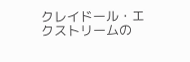クレイドール・エクストリームの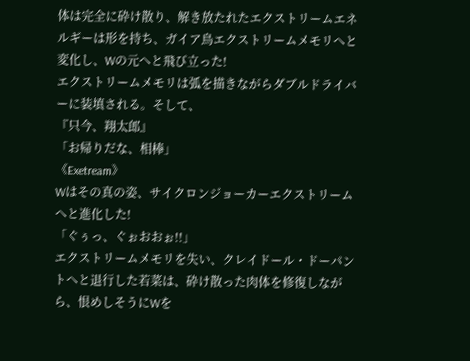体は完全に砕け散り、解き放たれたエクストリームエネルギーは形を持ち、ガイア鳥エクストリームメモリへと変化し、Wの元へと飛び立った!
エクストリームメモリは弧を描きながらダブルドライバーに装填される。そして、
『只今、翔太郎』
「お帰りだな、相棒」
《Exetream》
Wはその真の姿、サイクロンジョーカーエクストリームへと進化した!
「ぐぅっ、ぐぉおおぉ!!」
エクストリームメモリを失い、クレイドール・ドーパントへと退行した若菜は、砕け散った肉体を修復しながら、恨めしそうにWを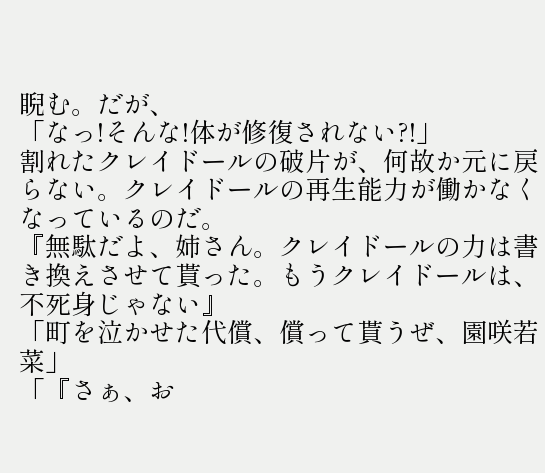睨む。だが、
「なっ!そんな!体が修復されない?!」
割れたクレイドールの破片が、何故か元に戻らない。クレイドールの再生能力が働かなくなっているのだ。
『無駄だよ、姉さん。クレイドールの力は書き換えさせて貰った。もうクレイドールは、不死身じゃない』
「町を泣かせた代償、償って貰うぜ、園咲若菜」
「『さぁ、お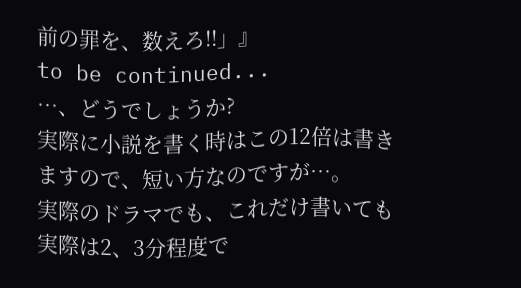前の罪を、数えろ!!」』
to be continued...
…、どうでしょうか?
実際に小説を書く時はこの12倍は書きますので、短い方なのですが…。
実際のドラマでも、これだけ書いても実際は2、3分程度で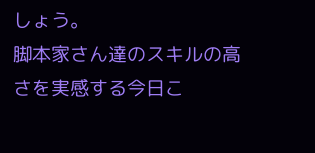しょう。
脚本家さん達のスキルの高さを実感する今日こ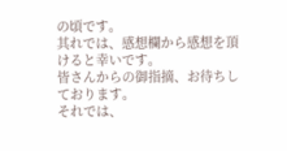の頃です。
其れでは、感想欄から感想を頂けると幸いです。
皆さんからの御指摘、お待ちしております。
それでは、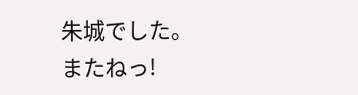朱城でした。
またねっ!